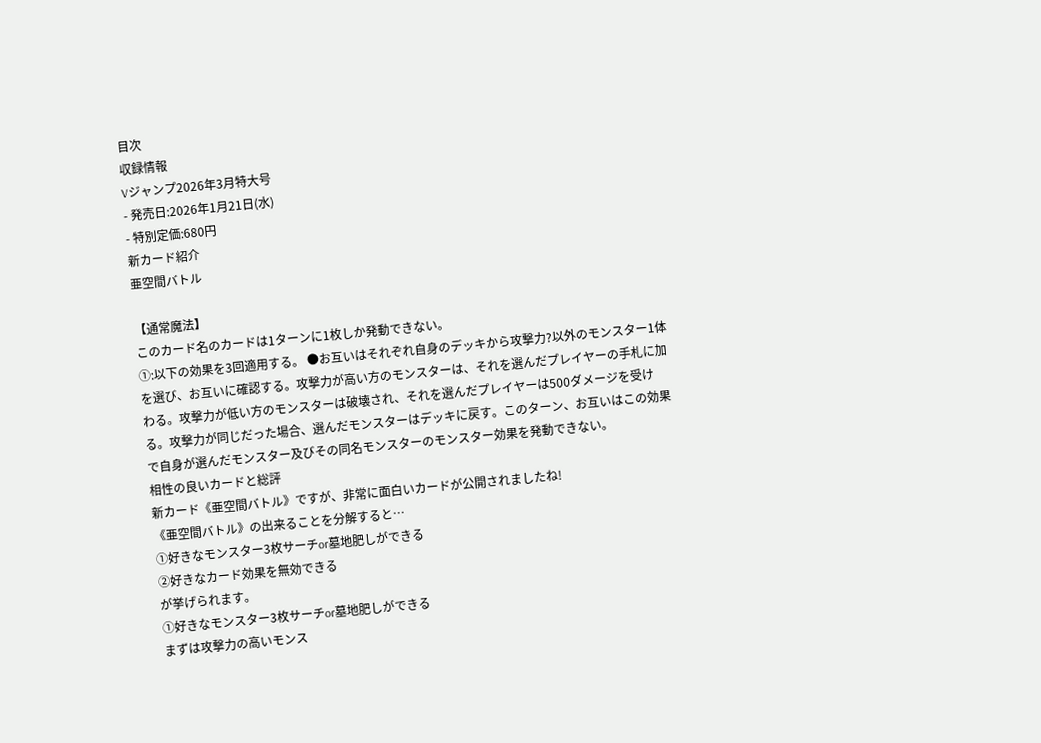目次
収録情報
Vジャンプ2026年3月特大号
- 発売日:2026年1月21日(水)
- 特別定価:680円
新カード紹介
亜空間バトル

【通常魔法】
このカード名のカードは1ターンに1枚しか発動できない。
①:以下の効果を3回適用する。 ●お互いはそれぞれ自身のデッキから攻撃力?以外のモンスター1体を選び、お互いに確認する。攻撃力が高い方のモンスターは、それを選んだプレイヤーの手札に加わる。攻撃力が低い方のモンスターは破壊され、それを選んだプレイヤーは500ダメージを受ける。攻撃力が同じだった場合、選んだモンスターはデッキに戻す。このターン、お互いはこの効果で自身が選んだモンスター及びその同名モンスターのモンスター効果を発動できない。
相性の良いカードと総評
新カード《亜空間バトル》ですが、非常に面白いカードが公開されましたね!
《亜空間バトル》の出来ることを分解すると…
①好きなモンスター3枚サーチor墓地肥しができる
②好きなカード効果を無効できる
が挙げられます。
①好きなモンスター3枚サーチor墓地肥しができる
まずは攻撃力の高いモンス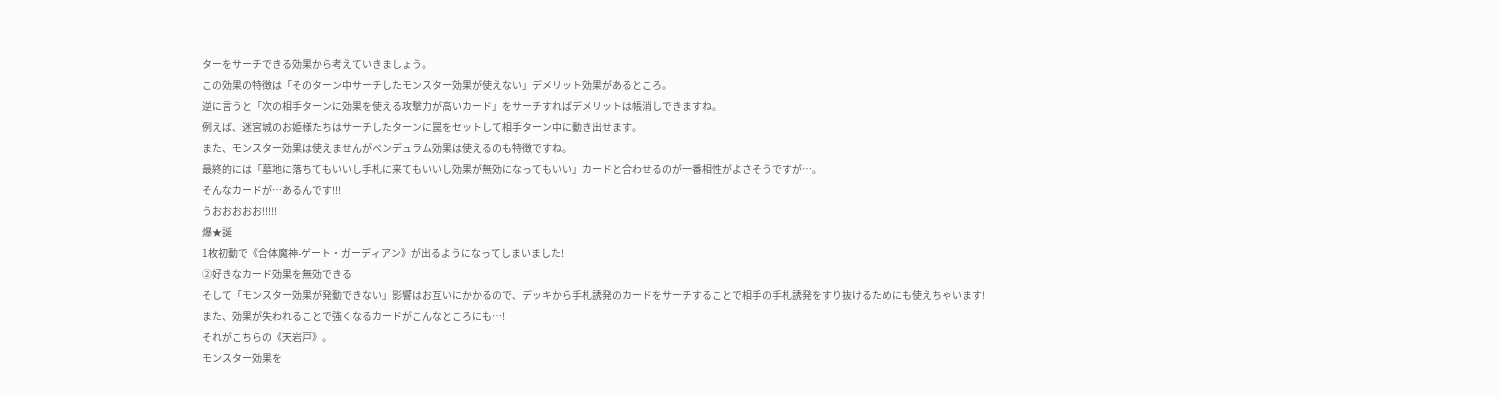ターをサーチできる効果から考えていきましょう。
この効果の特徴は「そのターン中サーチしたモンスター効果が使えない」デメリット効果があるところ。
逆に言うと「次の相手ターンに効果を使える攻撃力が高いカード」をサーチすればデメリットは帳消しできますね。
例えば、迷宮城のお姫様たちはサーチしたターンに罠をセットして相手ターン中に動き出せます。
また、モンスター効果は使えませんがペンデュラム効果は使えるのも特徴ですね。
最終的には「墓地に落ちてもいいし手札に来てもいいし効果が無効になってもいい」カードと合わせるのが一番相性がよさそうですが…。
そんなカードが…あるんです!!!
うおおおおお!!!!!
爆★誕
1枚初動で《合体魔神-ゲート・ガーディアン》が出るようになってしまいました!
②好きなカード効果を無効できる
そして「モンスター効果が発動できない」影響はお互いにかかるので、デッキから手札誘発のカードをサーチすることで相手の手札誘発をすり抜けるためにも使えちゃいます!
また、効果が失われることで強くなるカードがこんなところにも…!
それがこちらの《天岩戸》。
モンスター効果を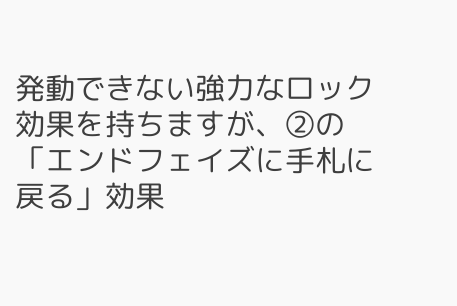発動できない強力なロック効果を持ちますが、②の「エンドフェイズに手札に戻る」効果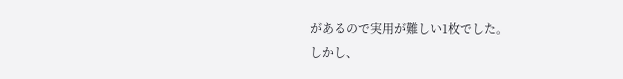があるので実用が難しい1枚でした。
しかし、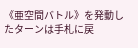《亜空間バトル》を発動したターンは手札に戻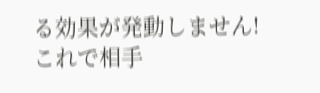る効果が発動しません!
これで相手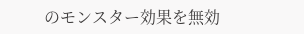のモンスター効果を無効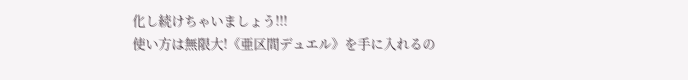化し続けちゃいましょう!!!
使い方は無限大!《亜区間デュエル》を手に入れるの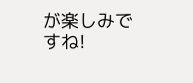が楽しみですね!